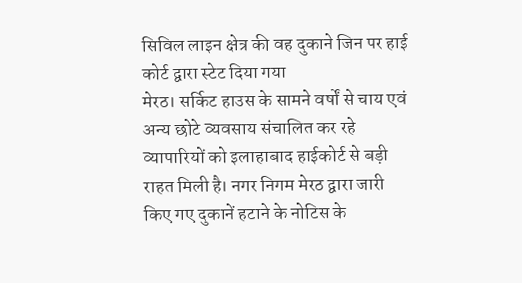सिविल लाइन क्षेत्र की वह दुकाने जिन पर हाई कोर्ट द्वारा स्टेट दिया गया
मेरठ। सर्किट हाउस के सामने वर्षों से चाय एवं अन्य छोटे व्यवसाय संचालित कर रहे व्यापारियों को इलाहाबाद हाईकोर्ट से बड़ी राहत मिली है। नगर निगम मेरठ द्वारा जारी किए गए दुकानें हटाने के नोटिस के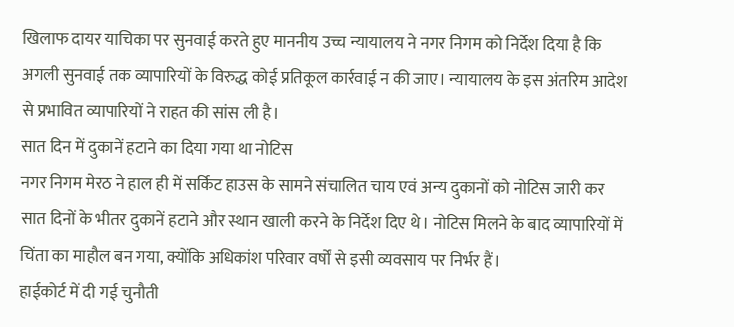खिलाफ दायर याचिका पर सुनवाई करते हुए माननीय उच्च न्यायालय ने नगर निगम को निर्देश दिया है कि अगली सुनवाई तक व्यापारियों के विरुद्ध कोई प्रतिकूल कार्रवाई न की जाए। न्यायालय के इस अंतरिम आदेश से प्रभावित व्यापारियों ने राहत की सांस ली है।
सात दिन में दुकानें हटाने का दिया गया था नोटिस
नगर निगम मेरठ ने हाल ही में सर्किट हाउस के सामने संचालित चाय एवं अन्य दुकानों को नोटिस जारी कर सात दिनों के भीतर दुकानें हटाने और स्थान खाली करने के निर्देश दिए थे। नोटिस मिलने के बाद व्यापारियों में चिंता का माहौल बन गया, क्योंकि अधिकांश परिवार वर्षों से इसी व्यवसाय पर निर्भर हैं।
हाईकोर्ट में दी गई चुनौती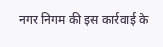नगर निगम की इस कार्रवाई के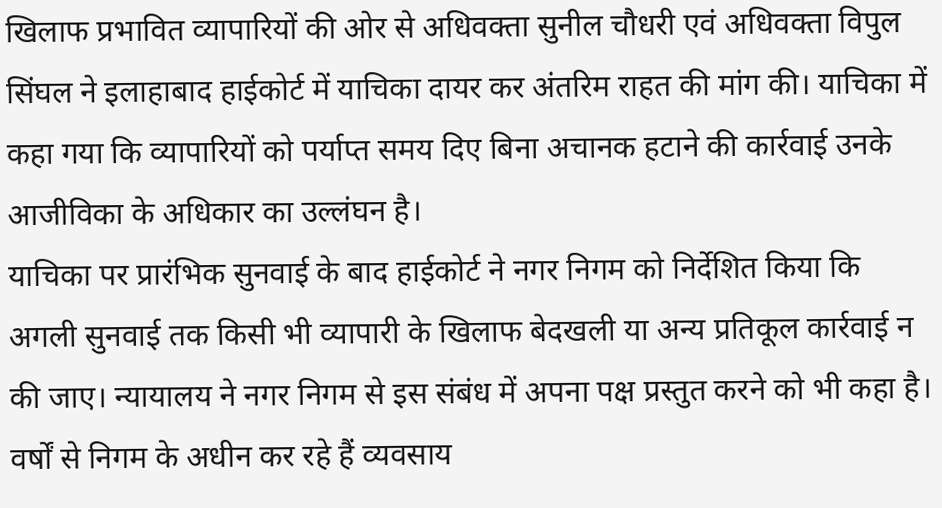खिलाफ प्रभावित व्यापारियों की ओर से अधिवक्ता सुनील चौधरी एवं अधिवक्ता विपुल सिंघल ने इलाहाबाद हाईकोर्ट में याचिका दायर कर अंतरिम राहत की मांग की। याचिका में कहा गया कि व्यापारियों को पर्याप्त समय दिए बिना अचानक हटाने की कार्रवाई उनके आजीविका के अधिकार का उल्लंघन है।
याचिका पर प्रारंभिक सुनवाई के बाद हाईकोर्ट ने नगर निगम को निर्देशित किया कि अगली सुनवाई तक किसी भी व्यापारी के खिलाफ बेदखली या अन्य प्रतिकूल कार्रवाई न की जाए। न्यायालय ने नगर निगम से इस संबंध में अपना पक्ष प्रस्तुत करने को भी कहा है।
वर्षों से निगम के अधीन कर रहे हैं व्यवसाय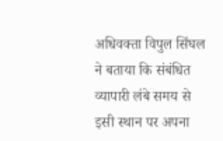अधिवक्ता विपुल सिंघल ने बताया कि संबंधित व्यापारी लंबे समय से इसी स्थान पर अपना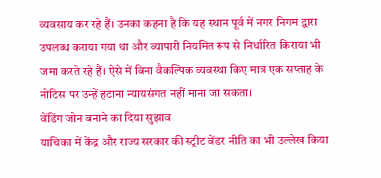व्यवसाय कर रहे हैं। उनका कहना है कि यह स्थान पूर्व में नगर निगम द्वारा उपलब्ध कराया गया था और व्यापारी नियमित रूप से निर्धारित किराया भी जमा करते रहे हैं। ऐसे में बिना वैकल्पिक व्यवस्था किए मात्र एक सप्ताह के नोटिस पर उन्हें हटाना न्यायसंगत नहीं माना जा सकता।
वेंडिंग जोन बनाने का दिया सुझाव
याचिका में केंद्र और राज्य सरकार की स्ट्रीट वेंडर नीति का भी उल्लेख किया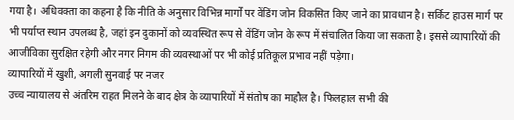गया है। अधिवक्ता का कहना है कि नीति के अनुसार विभिन्न मार्गों पर वेंडिंग जोन विकसित किए जाने का प्रावधान है। सर्किट हाउस मार्ग पर भी पर्याप्त स्थान उपलब्ध है, जहां इन दुकानों को व्यवस्थित रूप से वेंडिंग जोन के रूप में संचालित किया जा सकता है। इससे व्यापारियों की आजीविका सुरक्षित रहेगी और नगर निगम की व्यवस्थाओं पर भी कोई प्रतिकूल प्रभाव नहीं पड़ेगा।
व्यापारियों में खुशी, अगली सुनवाई पर नजर
उच्च न्यायालय से अंतरिम राहत मिलने के बाद क्षेत्र के व्यापारियों में संतोष का माहौल है। फिलहाल सभी की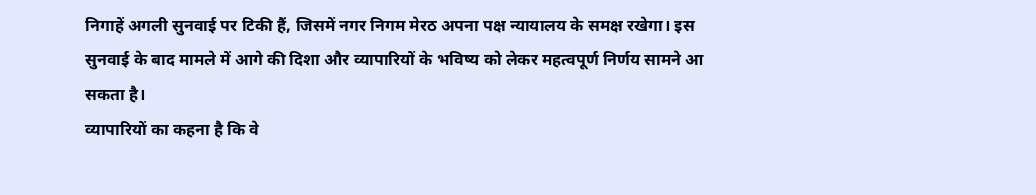निगाहें अगली सुनवाई पर टिकी हैं, जिसमें नगर निगम मेरठ अपना पक्ष न्यायालय के समक्ष रखेगा। इस सुनवाई के बाद मामले में आगे की दिशा और व्यापारियों के भविष्य को लेकर महत्वपूर्ण निर्णय सामने आ सकता है।
व्यापारियों का कहना है कि वे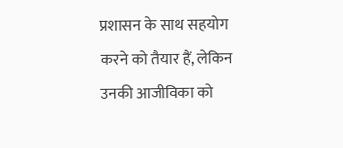प्रशासन के साथ सहयोग करने को तैयार हैं, लेकिन उनकी आजीविका को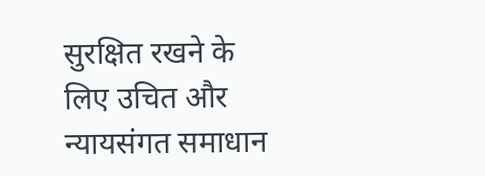सुरक्षित रखने के लिए उचित और न्यायसंगत समाधान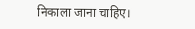निकाला जाना चाहिए।